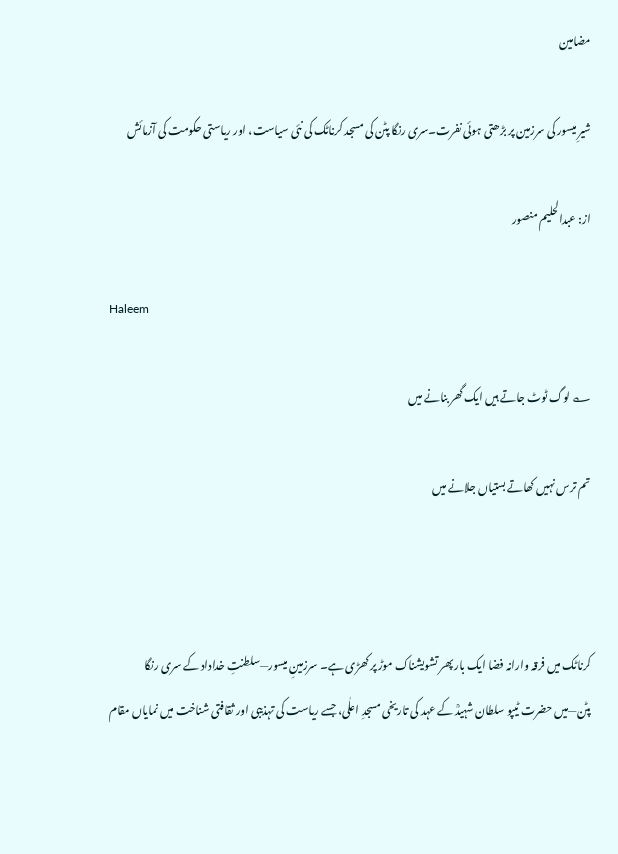مضامین

شیرِ میسور کی سرزمین پر بڑھتی ہوئی نفرت۔سری رنگا پٹن کی مسجد کرناٹک کی نئی سیاست، اور ریاستی حکومت کی آزمائش

از: عبدالحلیم منصور

Haleem

؎ لوگ ٹوٹ جاتے ہیں ایک گھر بنانے میں

تم ترس نہیں کھاتے بستیاں جلانے میں



کرناٹک میں فرقہ وارانہ فضا ایک بار پھر تشویشناک موڑ پر کھڑی ہے۔ سرزمینِ میسور—سلطنتِ خداداد کے سری رنگا پٹن—میں حضرت ٹیپو سلطان شہیدؒ کے عہد کی تاریخی مسجدِ اعلٰی، جسے ریاست کی تہذیبی اور ثقافتی شناخت میں نمایاں مقام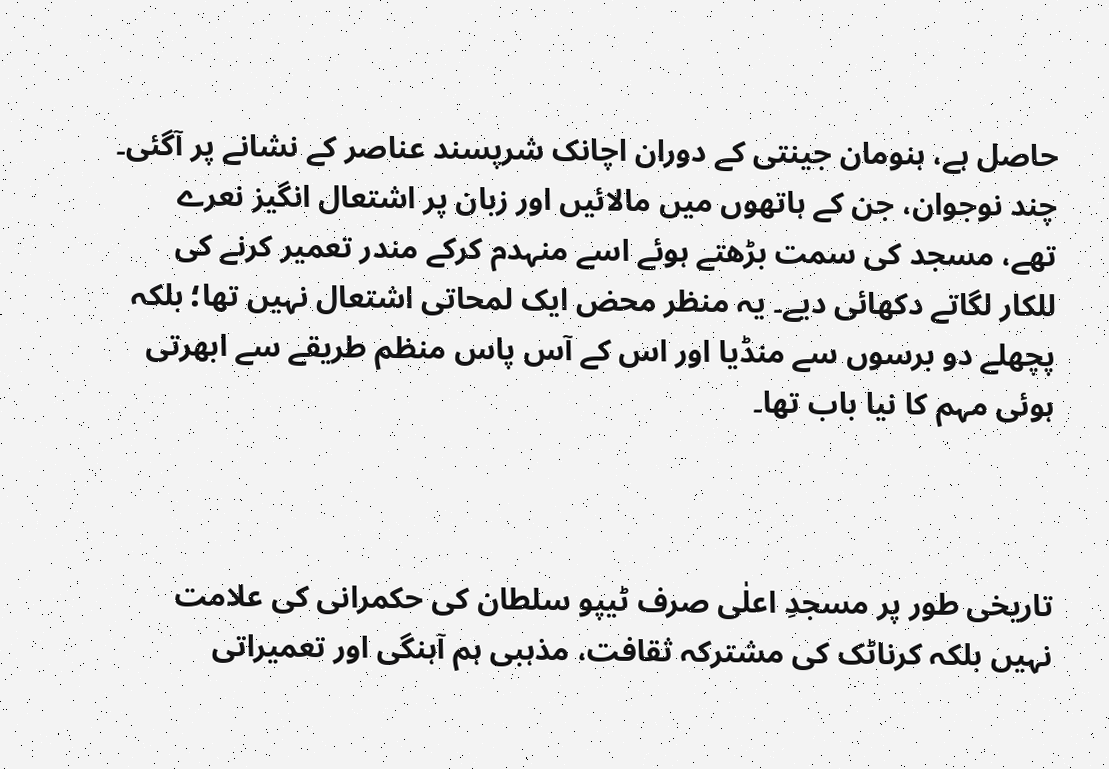حاصل ہے، ہنومان جینتی کے دوران اچانک شرپسند عناصر کے نشانے پر آگئی۔ چند نوجوان، جن کے ہاتھوں میں مالائیں اور زبان پر اشتعال انگیز نعرے تھے، مسجد کی سمت بڑھتے ہوئے اسے منہدم کرکے مندر تعمیر کرنے کی للکار لگاتے دکھائی دیے۔ یہ منظر محض ایک لمحاتی اشتعال نہیں تھا؛ بلکہ پچھلے دو برسوں سے منڈیا اور اس کے آس پاس منظم طریقے سے ابھرتی ہوئی مہم کا نیا باب تھا۔



تاریخی طور پر مسجدِ اعلٰی صرف ٹیپو سلطان کی حکمرانی کی علامت نہیں بلکہ کرناٹک کی مشترکہ ثقافت، مذہبی ہم آہنگی اور تعمیراتی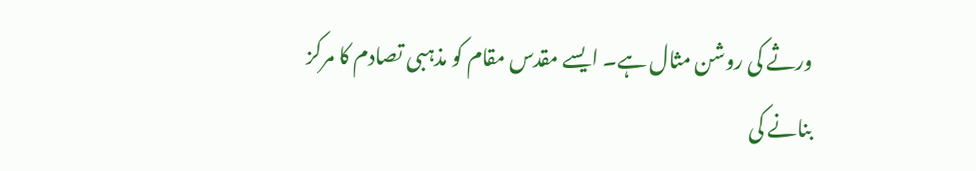ورثے کی روشن مثال ہے۔ ایسے مقدس مقام کو مذہبی تصادم کا مرکز بنانے کی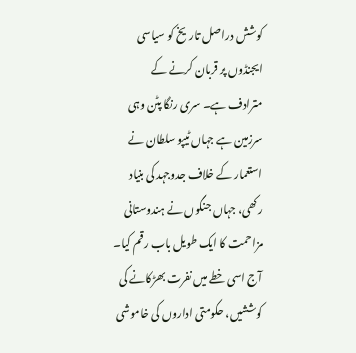کوشش دراصل تاریخ کو سیاسی ایجنڈوں پر قربان کرنے کے مترادف ہے۔ سری رنگا پٹن وہی سرزمین ہے جہاں ٹیپو سلطان نے استعمار کے خلاف جدوجہد کی بنیاد رکھی، جہاں جنگوں نے ہندوستانی مزاحمت کا ایک طویل باب رقم کیا۔ آج اسی خطے میں نفرت بھڑکانے کی کوششیں، حکومتی اداروں کی خاموشی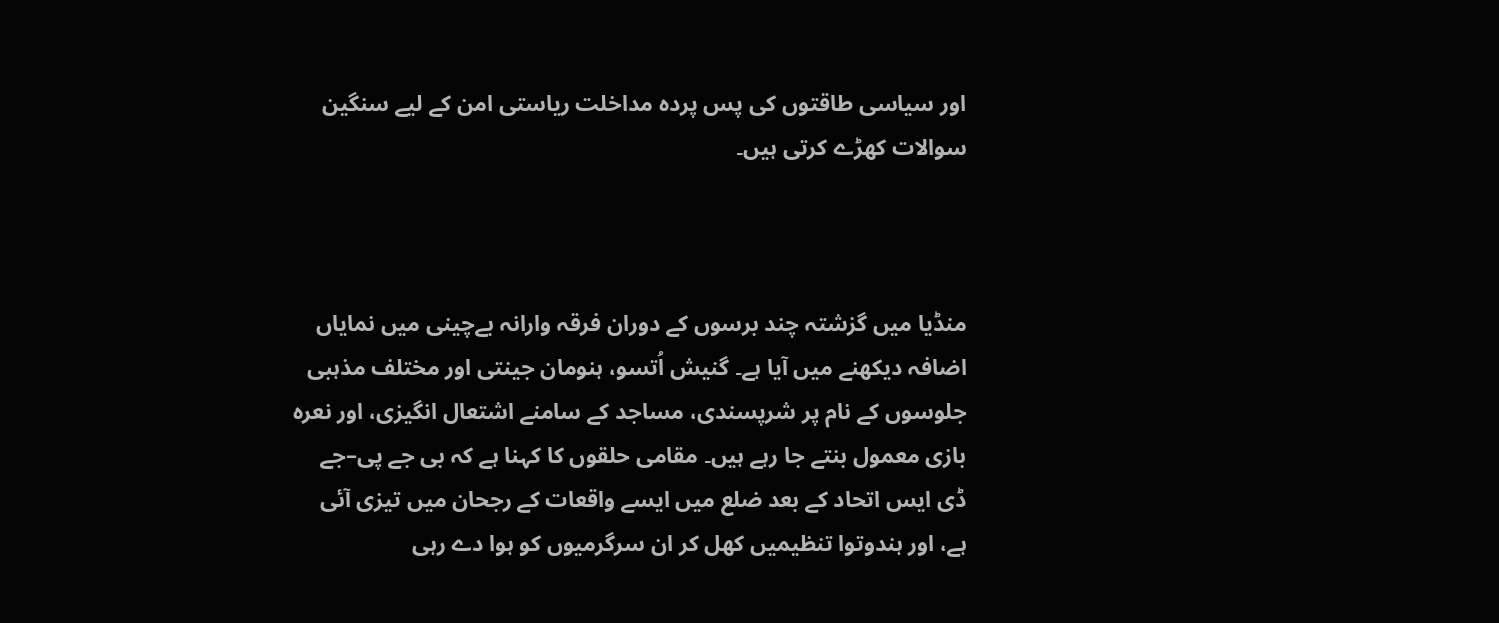اور سیاسی طاقتوں کی پس پردہ مداخلت ریاستی امن کے لیے سنگین سوالات کھڑے کرتی ہیں۔



منڈیا میں گزشتہ چند برسوں کے دوران فرقہ وارانہ بےچینی میں نمایاں اضافہ دیکھنے میں آیا ہے۔ گنیش اُتسو، ہنومان جینتی اور مختلف مذہبی جلوسوں کے نام پر شرپسندی، مساجد کے سامنے اشتعال انگیزی، اور نعرہ بازی معمول بنتے جا رہے ہیں۔ مقامی حلقوں کا کہنا ہے کہ بی جے پی–جے ڈی ایس اتحاد کے بعد ضلع میں ایسے واقعات کے رجحان میں تیزی آئی ہے، اور ہندوتوا تنظیمیں کھل کر ان سرگرمیوں کو ہوا دے رہی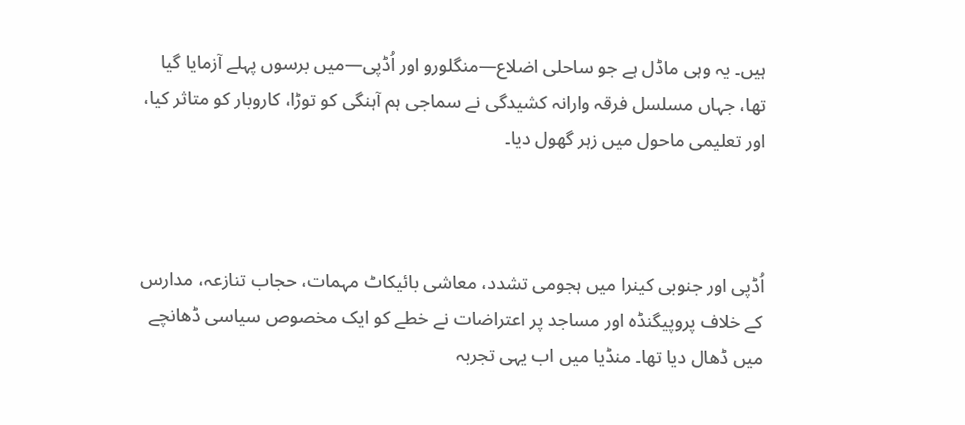ہیں۔ یہ وہی ماڈل ہے جو ساحلی اضلاع—منگلورو اور اُڈپی—میں برسوں پہلے آزمایا گیا تھا، جہاں مسلسل فرقہ وارانہ کشیدگی نے سماجی ہم آہنگی کو توڑا، کاروبار کو متاثر کیا، اور تعلیمی ماحول میں زہر گھول دیا۔



اُڈپی اور جنوبی کینرا میں ہجومی تشدد، معاشی بائیکاٹ مہمات، حجاب تنازعہ، مدارس کے خلاف پروپیگنڈہ اور مساجد پر اعتراضات نے خطے کو ایک مخصوص سیاسی ڈھانچے میں ڈھال دیا تھا۔ منڈیا میں اب یہی تجربہ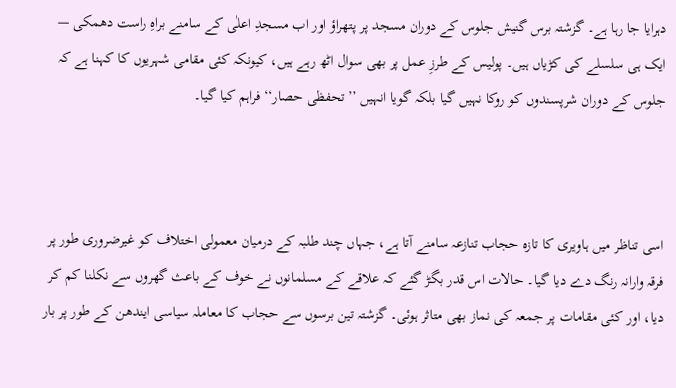دہرایا جا رہا ہے۔ گزشتہ برس گنیش جلوس کے دوران مسجد پر پتھراؤ اور اب مسجدِ اعلٰی کے سامنے براہِ راست دھمکی — ایک ہی سلسلے کی کڑیاں ہیں۔ پولیس کے طرزِ عمل پر بھی سوال اٹھ رہے ہیں، کیونکہ کئی مقامی شہریوں کا کہنا ہے کہ جلوس کے دوران شرپسندوں کو روکا نہیں گیا بلکہ گویا انہیں ’’تحفظی حصار‘‘ فراہم کیا گیا۔



اسی تناظر میں ہاویری کا تازہ حجاب تنازعہ سامنے آتا ہے، جہاں چند طلبہ کے درمیان معمولی اختلاف کو غیرضروری طور پر فرقہ وارانہ رنگ دے دیا گیا۔ حالات اس قدر بگڑ گئے کہ علاقے کے مسلمانوں نے خوف کے باعث گھروں سے نکلنا کم کر دیا، اور کئی مقامات پر جمعہ کی نماز بھی متاثر ہوئی۔ گزشتہ تین برسوں سے حجاب کا معاملہ سیاسی ایندھن کے طور پر بار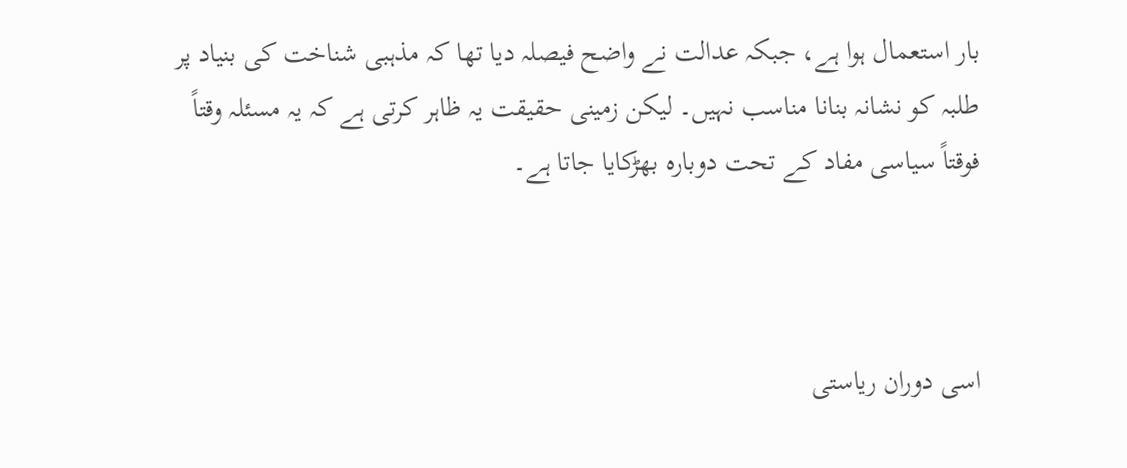بار استعمال ہوا ہے، جبکہ عدالت نے واضح فیصلہ دیا تھا کہ مذہبی شناخت کی بنیاد پر طلبہ کو نشانہ بنانا مناسب نہیں۔ لیکن زمینی حقیقت یہ ظاہر کرتی ہے کہ یہ مسئلہ وقتاً فوقتاً سیاسی مفاد کے تحت دوبارہ بھڑکایا جاتا ہے۔



اسی دوران ریاستی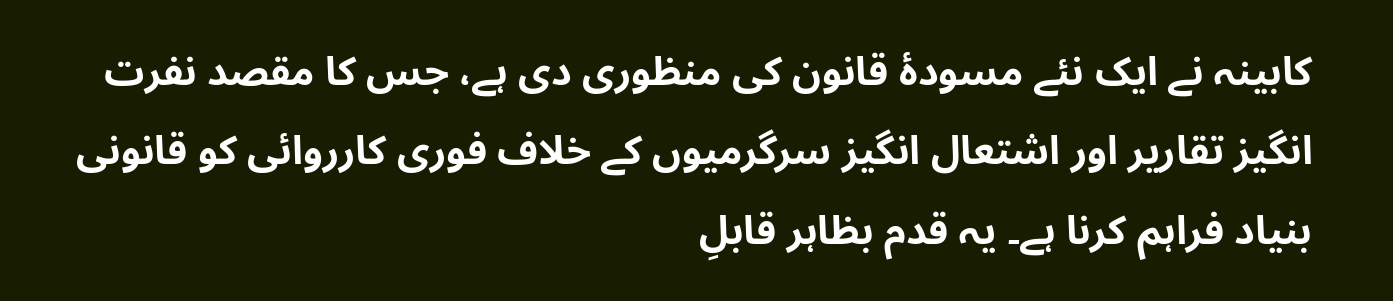کابینہ نے ایک نئے مسودۂ قانون کی منظوری دی ہے، جس کا مقصد نفرت انگیز تقاریر اور اشتعال انگیز سرگرمیوں کے خلاف فوری کارروائی کو قانونی بنیاد فراہم کرنا ہے۔ یہ قدم بظاہر قابلِ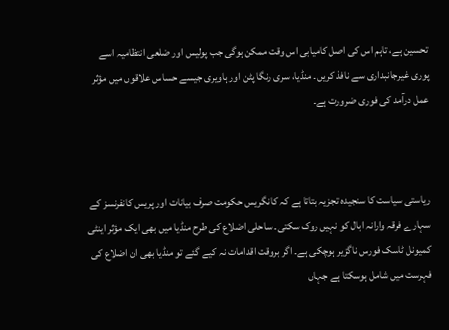تحسین ہے، تاہم اس کی اصل کامیابی اس وقت ممکن ہوگی جب پولیس اور ضلعی انتظامیہ اسے پوری غیرجانبداری سے نافذ کریں۔ منڈیا، سری رنگا پٹن اور ہاویری جیسے حساس علاقوں میں مؤثر عمل درآمد کی فوری ضرورت ہے۔



ریاستی سیاست کا سنجیدہ تجزیہ بتاتا ہے کہ کانگریس حکومت صرف بیانات اور پریس کانفرنسز کے سہارے فرقہ وارانہ ابال کو نہیں روک سکتی۔ ساحلی اضلاع کی طرح منڈیا میں بھی ایک مؤثر اینٹی کمیونل ٹاسک فورس ناگزیر ہوچکی ہے۔ اگر بروقت اقدامات نہ کیے گئے تو منڈیا بھی ان اضلاع کی فہرست میں شامل ہوسکتا ہے جہاں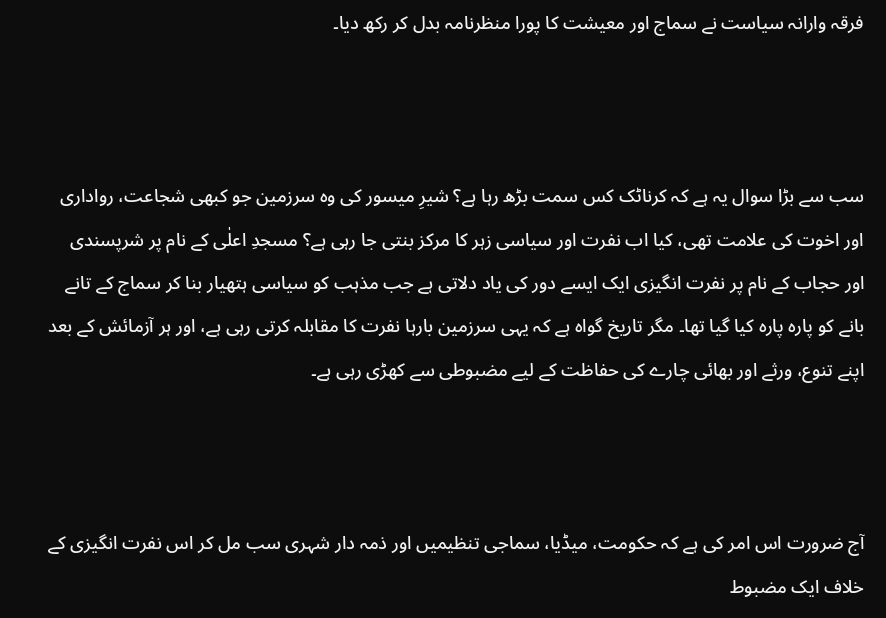فرقہ وارانہ سیاست نے سماج اور معیشت کا پورا منظرنامہ بدل کر رکھ دیا۔



سب سے بڑا سوال یہ ہے کہ کرناٹک کس سمت بڑھ رہا ہے؟ شیرِ میسور کی وہ سرزمین جو کبھی شجاعت، رواداری اور اخوت کی علامت تھی، کیا اب نفرت اور سیاسی زہر کا مرکز بنتی جا رہی ہے؟ مسجدِ اعلٰی کے نام پر شرپسندی اور حجاب کے نام پر نفرت انگیزی ایک ایسے دور کی یاد دلاتی ہے جب مذہب کو سیاسی ہتھیار بنا کر سماج کے تانے بانے کو پارہ پارہ کیا گیا تھا۔ مگر تاریخ گواہ ہے کہ یہی سرزمین بارہا نفرت کا مقابلہ کرتی رہی ہے، اور ہر آزمائش کے بعد اپنے تنوع، ورثے اور بھائی چارے کی حفاظت کے لیے مضبوطی سے کھڑی رہی ہے۔



آج ضرورت اس امر کی ہے کہ حکومت، میڈیا، سماجی تنظیمیں اور ذمہ دار شہری سب مل کر اس نفرت انگیزی کے خلاف ایک مضبوط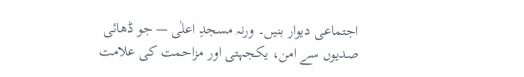اجتماعی دیوار بنیں۔ ورنہ مسجدِ اعلٰی — جو ڈھائی صدیوں سے امن، یکجہتی اور مزاحمت کی علامت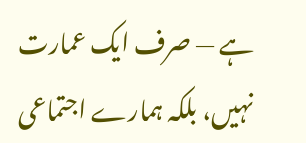ہے — صرف ایک عمارت نہیں، بلکہ ہمارے اجتماعی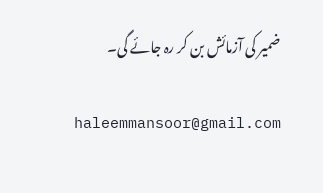ضمیر کی آزمائش بن کر رہ جائے گی۔

haleemmansoor@gmail.com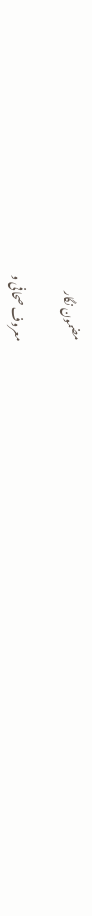مضمون نگار

معروف صحافی و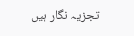تجزیہ نگار ہیں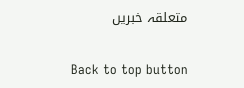متعلقہ خبریں

Back to top button